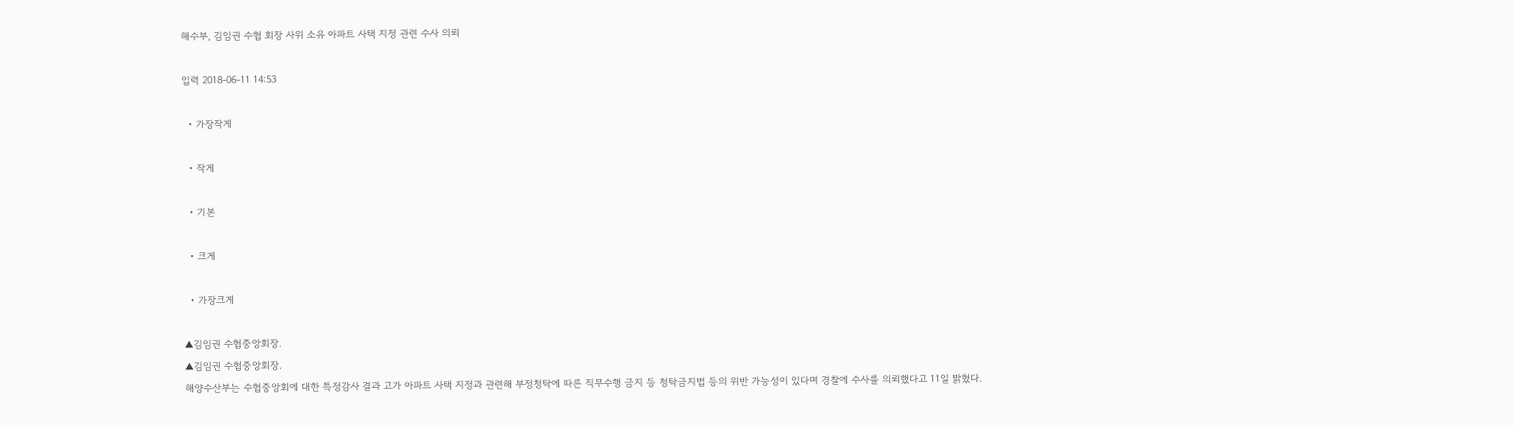해수부, 김임권 수협 회장 사위 소유 아파트 사택 지정 관련 수사 의뢰

입력 2018-06-11 14:53

  • 가장작게

  • 작게

  • 기본

  • 크게

  • 가장크게

▲김임권 수협중앙회장.
▲김임권 수협중앙회장.
해양수산부는 수협중앙회에 대한 특정감사 결과 고가 아파트 사택 지정과 관련해 부정청탁에 따른 직무수행 금지 등 청탁금지법 등의 위반 가능성이 있다며 경찰에 수사를 의뢰했다고 11일 밝혔다.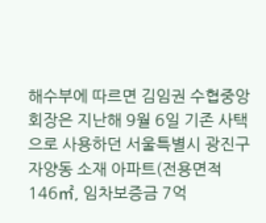해수부에 따르면 김임권 수협중앙회장은 지난해 9월 6일 기존 사택으로 사용하던 서울특별시 광진구 자양동 소재 아파트(전용면적 146㎡, 임차보증금 7억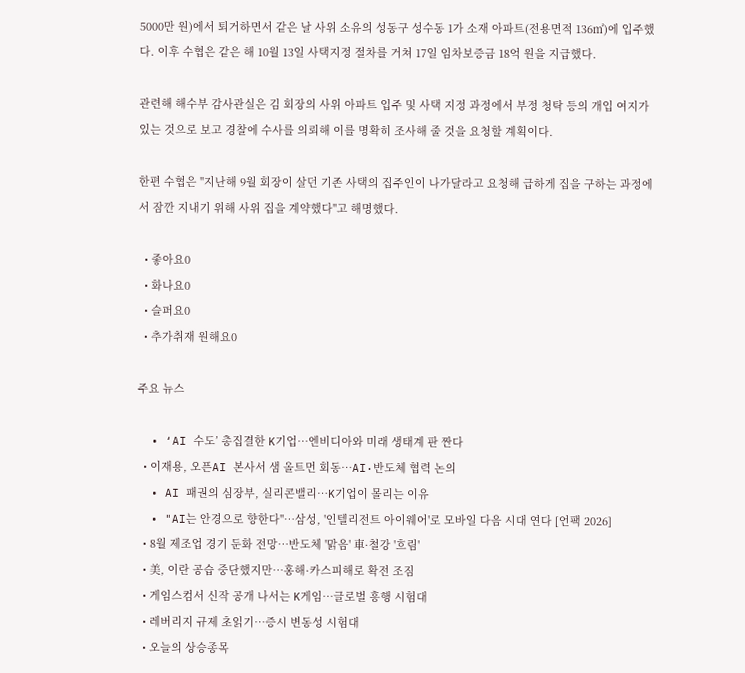5000만 원)에서 퇴거하면서 같은 날 사위 소유의 성동구 성수동 1가 소재 아파트(전용면적 136㎡)에 입주했다. 이후 수협은 같은 해 10월 13일 사택지정 절차를 거쳐 17일 임차보증금 18억 원을 지급했다.

관련해 해수부 감사관실은 김 회장의 사위 아파트 입주 및 사택 지정 과정에서 부정 청탁 등의 개입 여지가 있는 것으로 보고 경찰에 수사를 의뢰해 이를 명확히 조사해 줄 것을 요청할 계획이다.

한편 수협은 "지난해 9월 회장이 살던 기존 사택의 집주인이 나가달라고 요청해 급하게 집을 구하는 과정에서 잠깐 지내기 위해 사위 집을 계약했다"고 해명했다.

  • 좋아요0
  • 화나요0
  • 슬퍼요0
  • 추가취재 원해요0

주요 뉴스

  • ‘AI 수도’ 총집결한 K기업…엔비디아와 미래 생태계 판 짠다
  • 이재용, 오픈AI 본사서 샘 올트먼 회동…AI·반도체 협력 논의
  • AI 패권의 심장부, 실리콘밸리…K기업이 몰리는 이유
  • "AI는 안경으로 향한다"…삼성, '인텔리전트 아이웨어'로 모바일 다음 시대 연다 [언팩 2026]
  • 8월 제조업 경기 둔화 전망⋯반도체 '맑음' 車·철강 '흐림'
  • 美, 이란 공습 중단했지만⋯홍해·카스피해로 확전 조짐
  • 게임스컴서 신작 공개 나서는 K게임…글로벌 흥행 시험대
  • 레버리지 규제 초읽기…증시 변동성 시험대
  • 오늘의 상승종목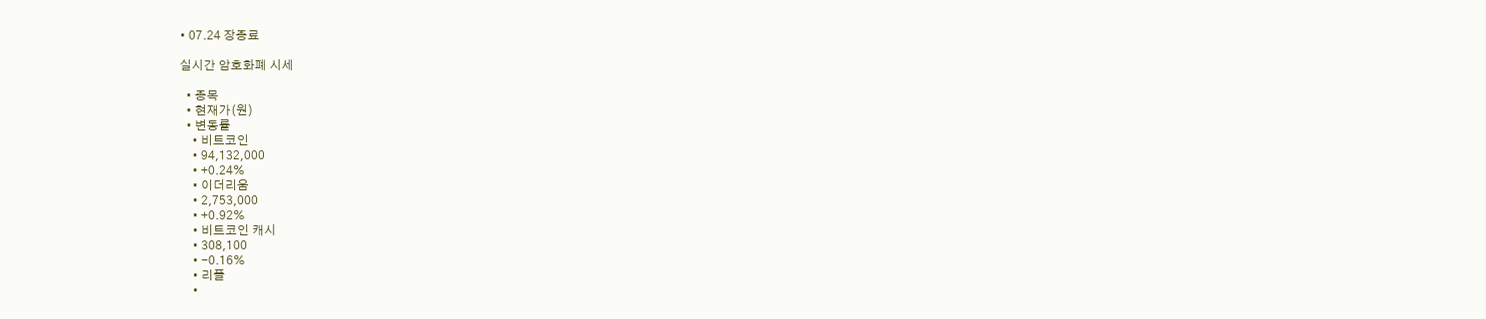• 07.24 장종료

실시간 암호화폐 시세

  • 종목
  • 현재가(원)
  • 변동률
    • 비트코인
    • 94,132,000
    • +0.24%
    • 이더리움
    • 2,753,000
    • +0.92%
    • 비트코인 캐시
    • 308,100
    • -0.16%
    • 리플
    •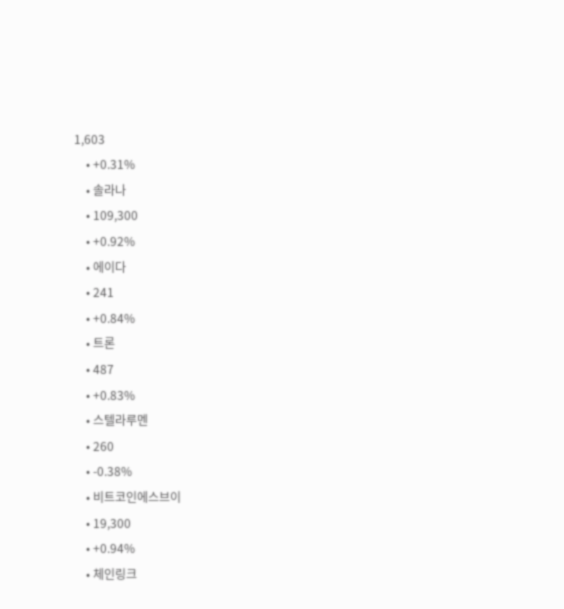1,603
    • +0.31%
    • 솔라나
    • 109,300
    • +0.92%
    • 에이다
    • 241
    • +0.84%
    • 트론
    • 487
    • +0.83%
    • 스텔라루멘
    • 260
    • -0.38%
    • 비트코인에스브이
    • 19,300
    • +0.94%
    • 체인링크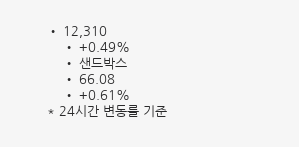• 12,310
    • +0.49%
    • 샌드박스
    • 66.08
    • +0.61%
* 24시간 변동률 기준